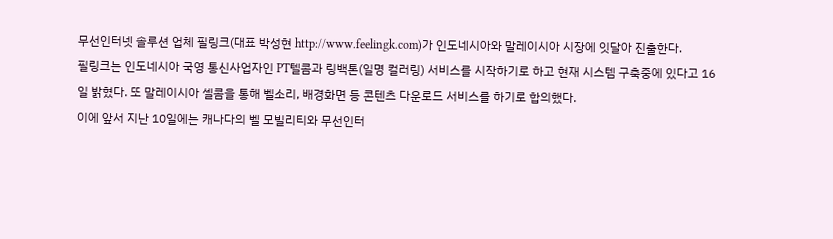무선인터넷 솔루션 업체 필링크(대표 박성현 http://www.feelingk.com)가 인도네시아와 말레이시아 시장에 잇달아 진출한다.
필링크는 인도네시아 국영 통신사업자인 PT텔콤과 링백톤(일명 컬러링) 서비스를 시작하기로 하고 현재 시스템 구축중에 있다고 16일 밝혔다. 또 말레이시아 셀콤을 통해 벨소리, 배경화면 등 콘텐츠 다운로드 서비스를 하기로 합의했다.
이에 앞서 지난 10일에는 캐나다의 벨 모빌리티와 무선인터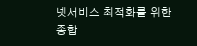넷서비스 최적화를 위한 종합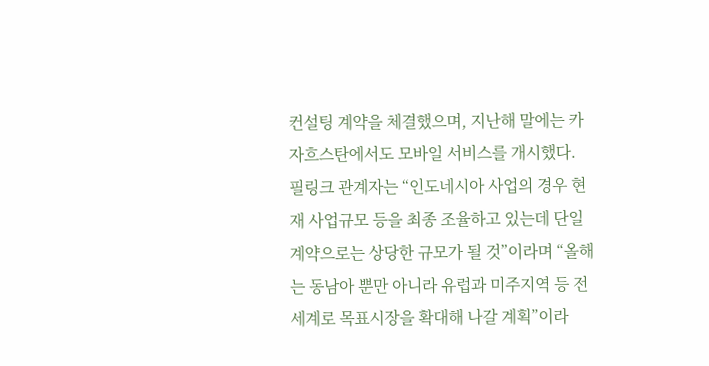컨설팅 계약을 체결했으며, 지난해 말에는 카자흐스탄에서도 모바일 서비스를 개시했다.
필링크 관계자는 “인도네시아 사업의 경우 현재 사업규모 등을 최종 조율하고 있는데 단일 계약으로는 상당한 규모가 될 것”이라며 “올해는 동남아 뿐만 아니라 유럽과 미주지역 등 전세계로 목표시장을 확대해 나갈 계획”이라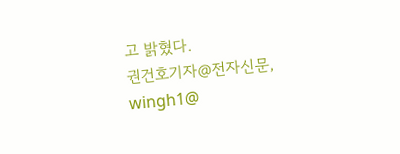고 밝혔다.
권건호기자@전자신문, wingh1@